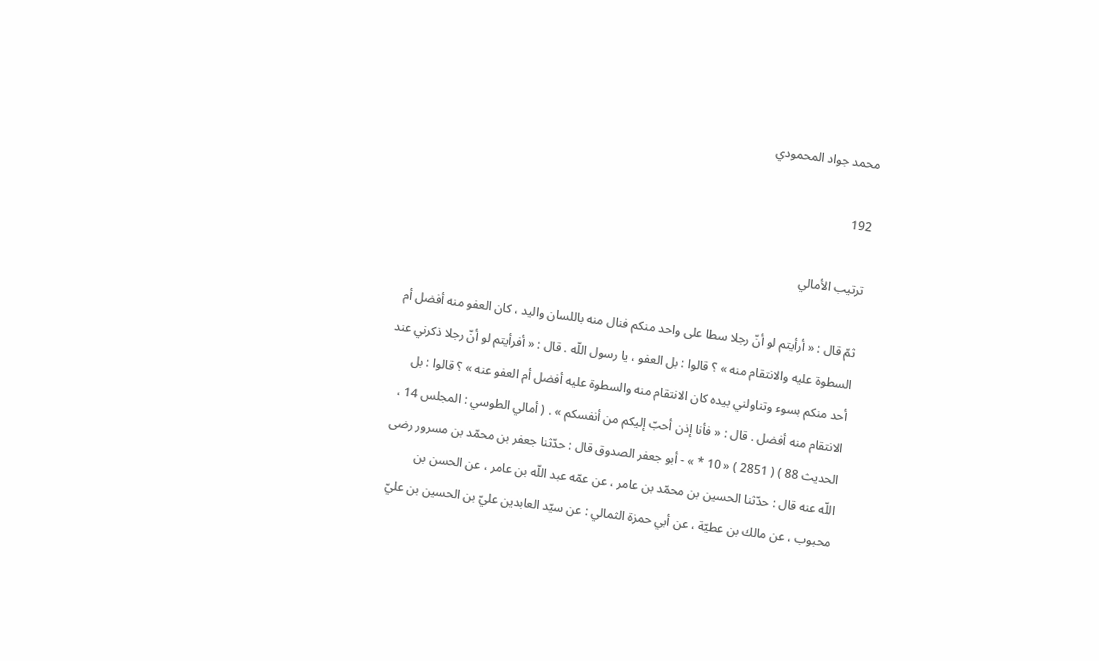محمد جواد المحمودي

192

ترتيب الأمالي

ثمّ قال : « أرأيتم لو أنّ رجلا سطا على واحد منكم فنال منه باللسان واليد ، كان العفو منه أفضل أم السطوة عليه والانتقام منه » ؟ قالوا : بل العفو ، يا رسول اللّه . قال : « أفرأيتم لو أنّ رجلا ذكرني عند أحد منكم بسوء وتناولني بيده كان الانتقام منه والسطوة عليه أفضل أم العفو عنه » ؟ قالوا : بل الانتقام منه أفضل . قال : « فأنا إذن أحبّ إليكم من أنفسكم » . ( أمالي الطوسي : المجلس 14 ، الحديث 88 ) ( 2851 ) « 10 * » - أبو جعفر الصدوق قال : حدّثنا جعفر بن محمّد بن مسرور رضى اللّه عنه قال : حدّثنا الحسين بن محمّد بن عامر ، عن عمّه عبد اللّه بن عامر ، عن الحسن بن محبوب ، عن مالك بن عطيّة ، عن أبي حمزة الثمالي : عن سيّد العابدين عليّ بن الحسين بن عليّ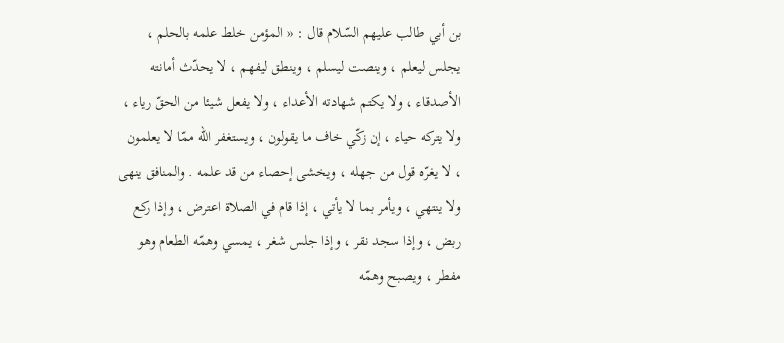بن أبي طالب عليهم السّلام قال : « المؤمن خلط علمه بالحلم ، يجلس ليعلم ، وينصت ليسلم ، وينطق ليفهم ، لا يحدّث أمانته الأصدقاء ، ولا يكتم شهادته الأعداء ، ولا يفعل شيئا من الحقّ رياء ، ولا يتركه حياء ، إن زكّي خاف ما يقولون ، ويستغفر اللّه ممّا لا يعلمون ، لا يغرّه قول من جهله ، ويخشى إحصاء من قد علمه . والمنافق ينهى ولا ينتهي ، ويأمر بما لا يأتي ، إذا قام في الصلاة اعترض ، وإذا ركع ربض ، وإذا سجد نقر ، وإذا جلس شغر ، يمسي وهمّه الطعام وهو مفطر ، ويصبح وهمّه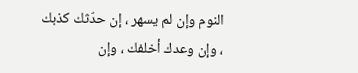النوم وإن لم يسهر ، إن حدّثك كذبك ، وإن وعدك أخلفك ، وإن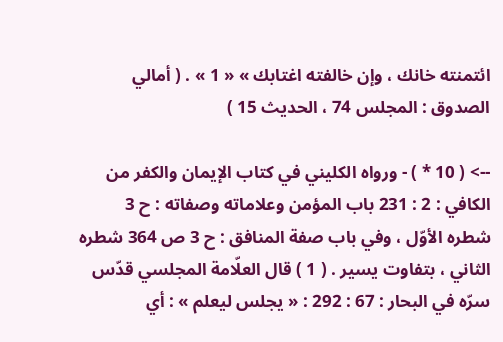ائتمنته خانك ، وإن خالفته اغتابك » « 1 » . ( أمالي الصدوق : المجلس 74 ، الحديث 15 )

--> ( 10 * ) - ورواه الكليني في كتاب الإيمان والكفر من الكافي : 2 : 231 باب المؤمن وعلاماته وصفاته : ح 3 شطره الأوّل ، وفي باب صفة المنافق : ح 3 ص 364 شطره الثاني ، بتفاوت يسير . ( 1 ) قال العلّامة المجلسي قدّس سرّه في البحار : 67 : 292 : « يجلس ليعلم » : أي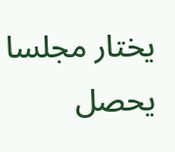يختار مجلسا يحصل